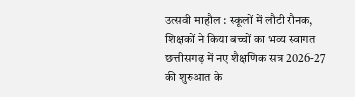उत्सवी माहौल : स्कूलों में लौटी रौनक, शिक्षकों ने किया बच्चों का भव्य स्वागत
छत्तीसगढ़ में नए शैक्षणिक सत्र 2026-27 की शुरुआत के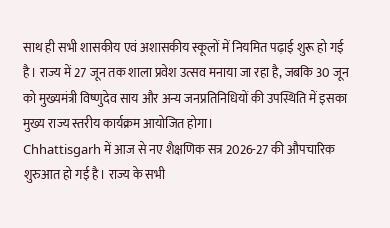साथ ही सभी शासकीय एवं अशासकीय स्कूलों में नियमित पढ़ाई शुरू हो गई है। राज्य में 27 जून तक शाला प्रवेश उत्सव मनाया जा रहा है, जबकि 30 जून को मुख्यमंत्री विष्णुदेव साय और अन्य जनप्रतिनिधियों की उपस्थिति में इसका मुख्य राज्य स्तरीय कार्यक्रम आयोजित होगा।
Chhattisgarh में आज से नए शैक्षणिक सत्र 2026-27 की औपचारिक शुरुआत हो गई है। राज्य के सभी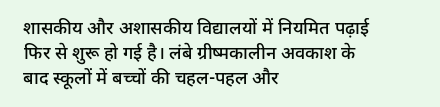शासकीय और अशासकीय विद्यालयों में नियमित पढ़ाई फिर से शुरू हो गई है। लंबे ग्रीष्मकालीन अवकाश के बाद स्कूलों में बच्चों की चहल-पहल और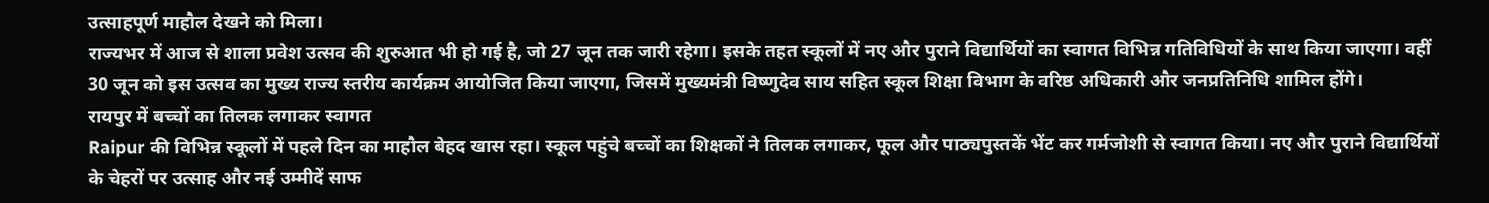उत्साहपूर्ण माहौल देखने को मिला।
राज्यभर में आज से शाला प्रवेश उत्सव की शुरुआत भी हो गई है, जो 27 जून तक जारी रहेगा। इसके तहत स्कूलों में नए और पुराने विद्यार्थियों का स्वागत विभिन्न गतिविधियों के साथ किया जाएगा। वहीं 30 जून को इस उत्सव का मुख्य राज्य स्तरीय कार्यक्रम आयोजित किया जाएगा, जिसमें मुख्यमंत्री विष्णुदेव साय सहित स्कूल शिक्षा विभाग के वरिष्ठ अधिकारी और जनप्रतिनिधि शामिल होंगे।
रायपुर में बच्चों का तिलक लगाकर स्वागत
Raipur की विभिन्न स्कूलों में पहले दिन का माहौल बेहद खास रहा। स्कूल पहुंचे बच्चों का शिक्षकों ने तिलक लगाकर, फूल और पाठ्यपुस्तकें भेंट कर गर्मजोशी से स्वागत किया। नए और पुराने विद्यार्थियों के चेहरों पर उत्साह और नई उम्मीदें साफ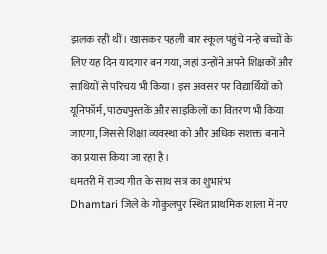झलक रही थीं। खासकर पहली बार स्कूल पहुंचे नन्हे बच्चों के लिए यह दिन यादगार बन गया, जहां उन्होंने अपने शिक्षकों और साथियों से परिचय भी किया। इस अवसर पर विद्यार्थियों को यूनिफॉर्म, पाठ्यपुस्तकें और साइकिलों का वितरण भी किया जाएगा, जिससे शिक्षा व्यवस्था को और अधिक सशक्त बनाने का प्रयास किया जा रहा है।
धमतरी में राज्य गीत के साथ सत्र का शुभारंभ
Dhamtari जिले के गोकुलपुर स्थित प्राथमिक शाला में नए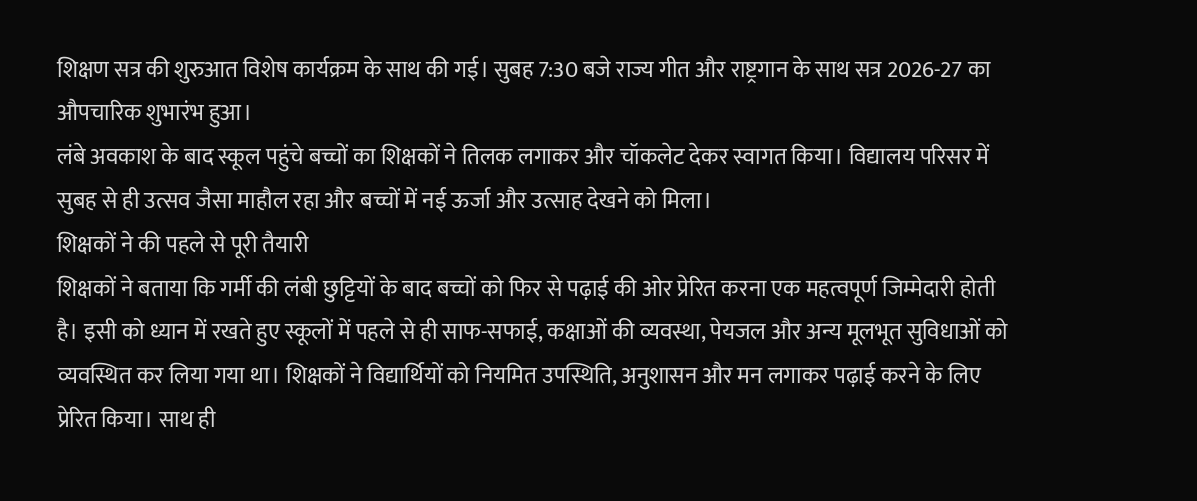शिक्षण सत्र की शुरुआत विशेष कार्यक्रम के साथ की गई। सुबह 7:30 बजे राज्य गीत और राष्ट्रगान के साथ सत्र 2026-27 का औपचारिक शुभारंभ हुआ।
लंबे अवकाश के बाद स्कूल पहुंचे बच्चों का शिक्षकों ने तिलक लगाकर और चॉकलेट देकर स्वागत किया। विद्यालय परिसर में सुबह से ही उत्सव जैसा माहौल रहा और बच्चों में नई ऊर्जा और उत्साह देखने को मिला।
शिक्षकों ने की पहले से पूरी तैयारी
शिक्षकों ने बताया कि गर्मी की लंबी छुट्टियों के बाद बच्चों को फिर से पढ़ाई की ओर प्रेरित करना एक महत्वपूर्ण जिम्मेदारी होती है। इसी को ध्यान में रखते हुए स्कूलों में पहले से ही साफ-सफाई, कक्षाओं की व्यवस्था, पेयजल और अन्य मूलभूत सुविधाओं को व्यवस्थित कर लिया गया था। शिक्षकों ने विद्यार्थियों को नियमित उपस्थिति, अनुशासन और मन लगाकर पढ़ाई करने के लिए प्रेरित किया। साथ ही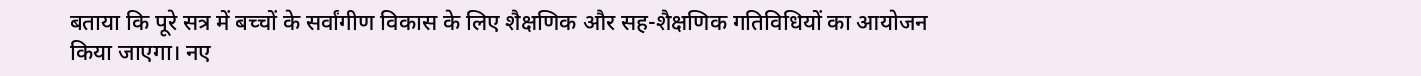बताया कि पूरे सत्र में बच्चों के सर्वांगीण विकास के लिए शैक्षणिक और सह-शैक्षणिक गतिविधियों का आयोजन किया जाएगा। नए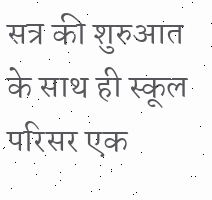सत्र की शुरुआत के साथ ही स्कूल परिसर एक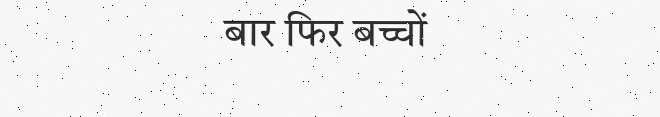बार फिर बच्चों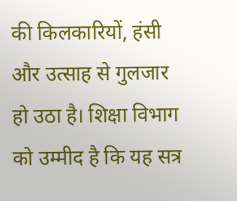की किलकारियों, हंसी और उत्साह से गुलजार हो उठा है। शिक्षा विभाग को उम्मीद है कि यह सत्र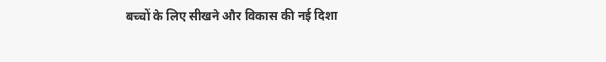बच्चों के लिए सीखने और विकास की नई दिशा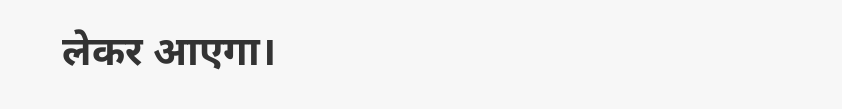लेकर आएगा।